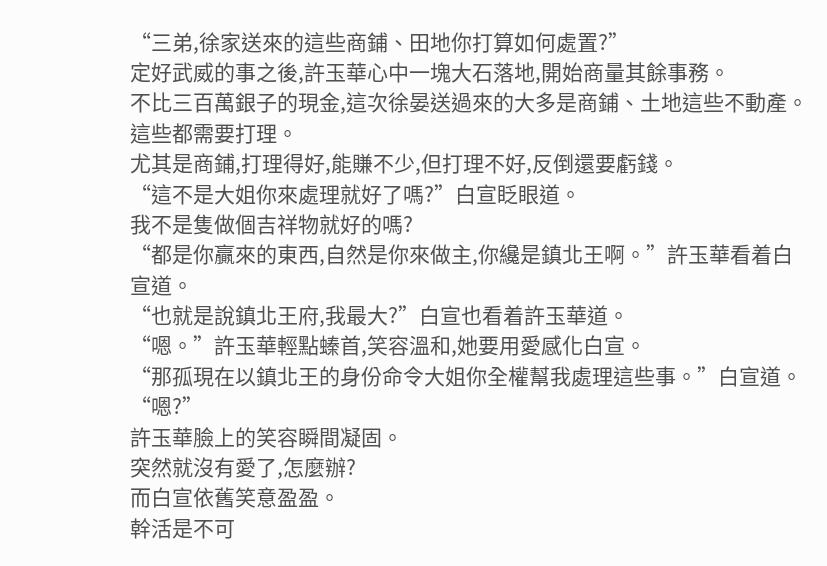“三弟,徐家送來的這些商鋪、田地你打算如何處置?”
定好武威的事之後,許玉華心中一塊大石落地,開始商量其餘事務。
不比三百萬銀子的現金,這次徐晏送過來的大多是商鋪、土地這些不動產。
這些都需要打理。
尤其是商鋪,打理得好,能賺不少,但打理不好,反倒還要虧錢。
“這不是大姐你來處理就好了嗎?”白宣眨眼道。
我不是隻做個吉祥物就好的嗎?
“都是你贏來的東西,自然是你來做主,你纔是鎮北王啊。”許玉華看着白宣道。
“也就是說鎮北王府,我最大?”白宣也看着許玉華道。
“嗯。”許玉華輕點螓首,笑容溫和,她要用愛感化白宣。
“那孤現在以鎮北王的身份命令大姐你全權幫我處理這些事。”白宣道。
“嗯?”
許玉華臉上的笑容瞬間凝固。
突然就沒有愛了,怎麼辦?
而白宣依舊笑意盈盈。
幹活是不可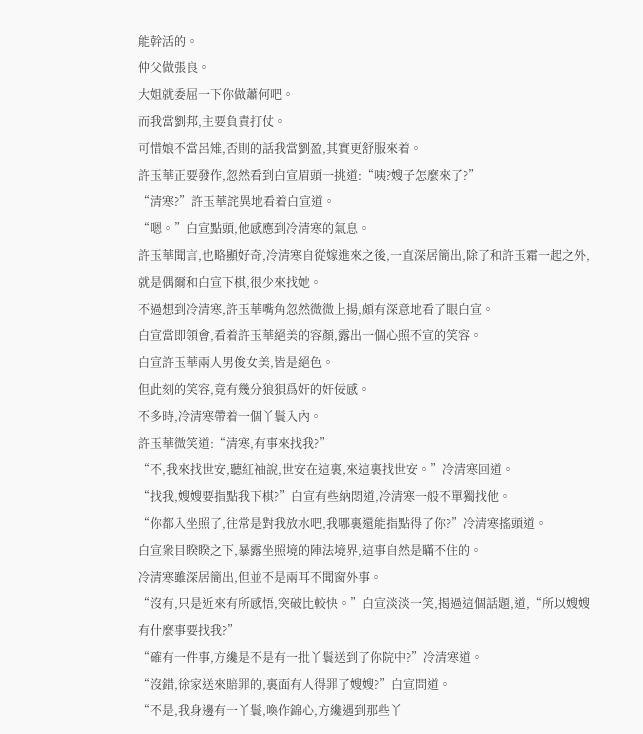能幹活的。
仲父做張良。
大姐就委屈一下你做蕭何吧。
而我當劉邦,主要負責打仗。
可惜娘不當呂雉,否則的話我當劉盈,其實更舒服來着。
許玉華正要發作,忽然看到白宣眉頭一挑道:“咦?嫂子怎麼來了?”
“清寒?”許玉華詫異地看着白宣道。
“嗯。”白宣點頭,他感應到冷清寒的氣息。
許玉華聞言,也略顯好奇,冷清寒自從嫁進來之後,一直深居簡出,除了和許玉霜一起之外,就是偶爾和白宣下棋,很少來找她。
不過想到冷清寒,許玉華嘴角忽然微微上揚,頗有深意地看了眼白宣。
白宣當即領會,看着許玉華絕美的容顏,露出一個心照不宣的笑容。
白宣許玉華兩人男俊女美,皆是絕色。
但此刻的笑容,竟有幾分狼狽爲奸的奸佞感。
不多時,冷清寒帶着一個丫鬟入內。
許玉華微笑道:“清寒,有事來找我?”
“不,我來找世安,聽紅袖說,世安在這裏,來這裏找世安。”冷清寒回道。
“找我,嫂嫂要指點我下棋?”白宣有些納悶道,冷清寒一般不單獨找他。
“你都入坐照了,往常是對我放水吧,我哪裏還能指點得了你?”冷清寒搖頭道。
白宣衆目睽睽之下,暴露坐照境的陣法境界,這事自然是瞞不住的。
冷清寒雖深居簡出,但並不是兩耳不聞窗外事。
“沒有,只是近來有所感悟,突破比較快。”白宣淡淡一笑,揭過這個話題,道,“所以嫂嫂有什麼事要找我?”
“確有一件事,方纔是不是有一批丫鬟送到了你院中?”冷清寒道。
“沒錯,徐家送來賠罪的,裏面有人得罪了嫂嫂?”白宣問道。
“不是,我身邊有一丫鬟,喚作錦心,方纔遇到那些丫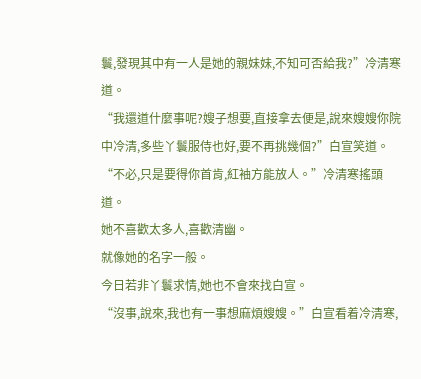鬟,發現其中有一人是她的親妹妹,不知可否給我?”冷清寒道。
“我還道什麼事呢?嫂子想要,直接拿去便是,說來嫂嫂你院中冷清,多些丫鬟服侍也好,要不再挑幾個?”白宣笑道。
“不必,只是要得你首肯,紅袖方能放人。”冷清寒搖頭道。
她不喜歡太多人,喜歡清幽。
就像她的名字一般。
今日若非丫鬟求情,她也不會來找白宣。
“沒事,說來,我也有一事想麻煩嫂嫂。”白宣看着冷清寒,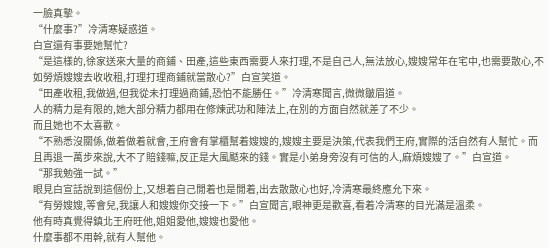一臉真摯。
“什麼事?”冷清寒疑惑道。
白宣還有事要她幫忙?
“是這樣的,徐家送來大量的商鋪、田產,這些東西需要人來打理,不是自己人,無法放心,嫂嫂常年在宅中,也需要散心,不如勞煩嫂嫂去收收租,打理打理商鋪就當散心?”白宣笑道。
“田產收租,我做過,但我從未打理過商鋪,恐怕不能勝任。”冷清寒聞言,微微皺眉道。
人的精力是有限的,她大部分精力都用在修煉武功和陣法上,在別的方面自然就差了不少。
而且她也不太喜歡。
“不熟悉沒關係,做着做着就會,王府會有掌櫃幫着嫂嫂的,嫂嫂主要是決策,代表我們王府,實際的活自然有人幫忙。而且再退一萬步來說,大不了賠錢嘛,反正是大風颳來的錢。實是小弟身旁沒有可信的人,麻煩嫂嫂了。”白宣道。
“那我勉強一試。”
眼見白宣話說到這個份上,又想着自己閒着也是閒着,出去散散心也好,冷清寒最終應允下來。
“有勞嫂嫂,等會兒,我讓人和嫂嫂你交接一下。”白宣聞言,眼神更是歡喜,看着冷清寒的目光滿是溫柔。
他有時真覺得鎮北王府旺他,姐姐愛他,嫂嫂也愛他。
什麼事都不用幹,就有人幫他。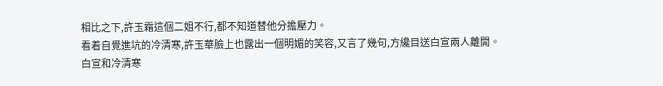相比之下,許玉霜這個二姐不行,都不知道替他分擔壓力。
看着自覺進坑的冷清寒,許玉華臉上也露出一個明媚的笑容,又言了幾句,方纔目送白宣兩人離開。
白宣和冷清寒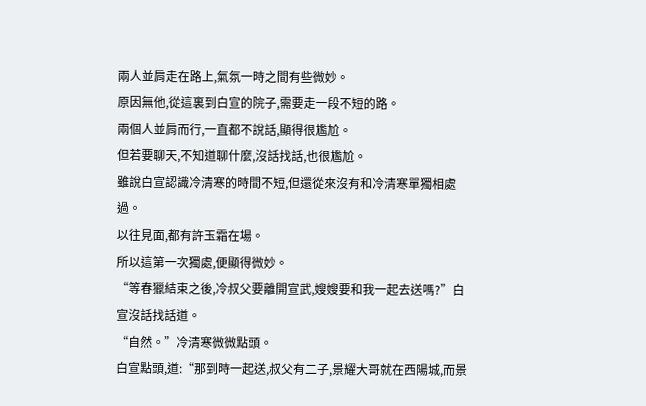兩人並肩走在路上,氣氛一時之間有些微妙。
原因無他,從這裏到白宣的院子,需要走一段不短的路。
兩個人並肩而行,一直都不說話,顯得很尷尬。
但若要聊天,不知道聊什麼,沒話找話,也很尷尬。
雖說白宣認識冷清寒的時間不短,但還從來沒有和冷清寒單獨相處過。
以往見面,都有許玉霜在場。
所以這第一次獨處,便顯得微妙。
“等春獵結束之後,冷叔父要離開宣武,嫂嫂要和我一起去送嗎?”白宣沒話找話道。
“自然。”冷清寒微微點頭。
白宣點頭,道:“那到時一起送,叔父有二子,景耀大哥就在西陽城,而景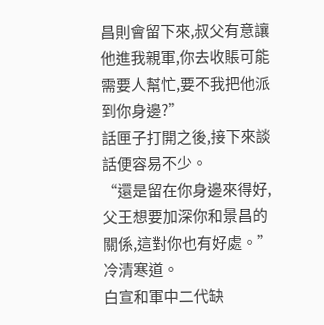昌則會留下來,叔父有意讓他進我親軍,你去收賬可能需要人幫忙,要不我把他派到你身邊?”
話匣子打開之後,接下來談話便容易不少。
“還是留在你身邊來得好,父王想要加深你和景昌的關係,這對你也有好處。”冷清寒道。
白宣和軍中二代缺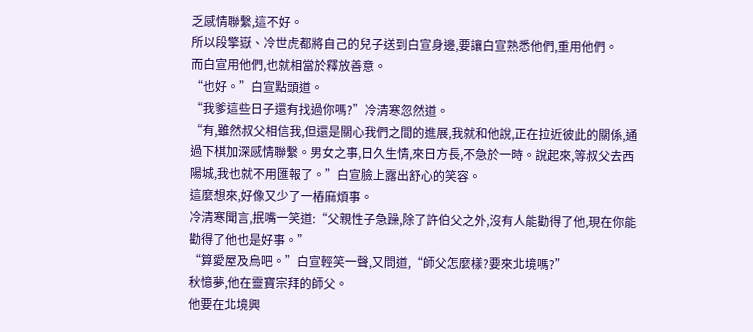乏感情聯繫,這不好。
所以段擎嶽、冷世虎都將自己的兒子送到白宣身邊,要讓白宣熟悉他們,重用他們。
而白宣用他們,也就相當於釋放善意。
“也好。”白宣點頭道。
“我爹這些日子還有找過你嗎?”冷清寒忽然道。
“有,雖然叔父相信我,但還是關心我們之間的進展,我就和他說,正在拉近彼此的關係,通過下棋加深感情聯繫。男女之事,日久生情,來日方長,不急於一時。說起來,等叔父去西陽城,我也就不用匯報了。”白宣臉上露出舒心的笑容。
這麼想來,好像又少了一樁麻煩事。
冷清寒聞言,抿嘴一笑道:“父親性子急躁,除了許伯父之外,沒有人能勸得了他,現在你能勸得了他也是好事。”
“算愛屋及烏吧。”白宣輕笑一聲,又問道,“師父怎麼樣?要來北境嗎?”
秋憶夢,他在靈寶宗拜的師父。
他要在北境興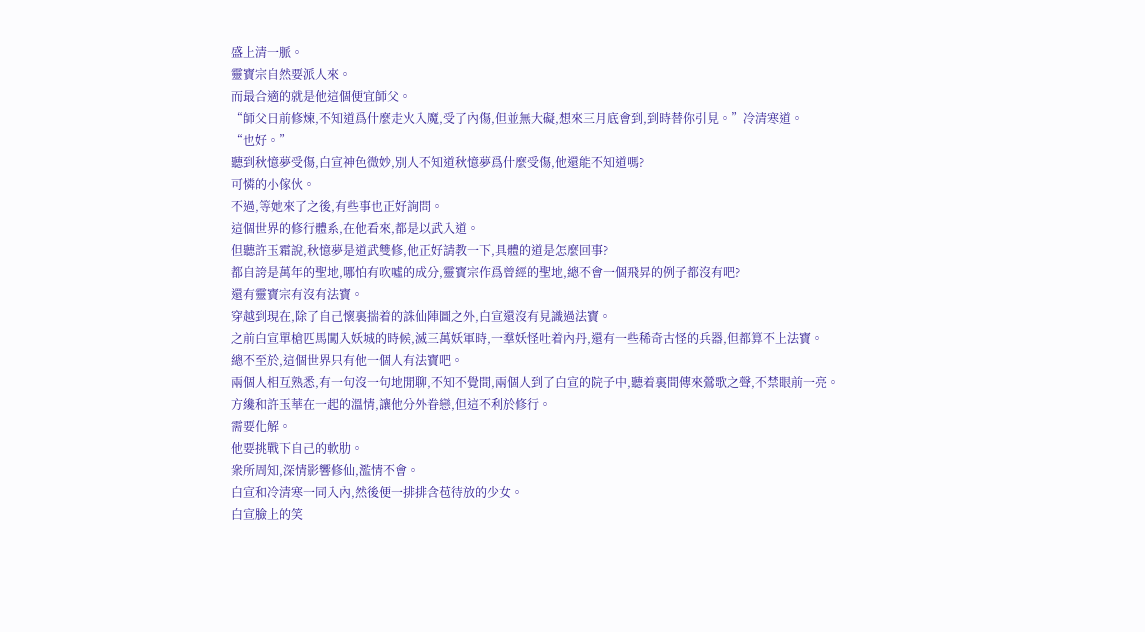盛上清一脈。
靈寶宗自然要派人來。
而最合適的就是他這個便宜師父。
“師父日前修煉,不知道爲什麼走火入魔,受了內傷,但並無大礙,想來三月底會到,到時替你引見。”冷清寒道。
“也好。”
聽到秋憶夢受傷,白宣神色微妙,別人不知道秋憶夢爲什麼受傷,他還能不知道嗎?
可憐的小傢伙。
不過,等她來了之後,有些事也正好詢問。
這個世界的修行體系,在他看來,都是以武入道。
但聽許玉霜說,秋憶夢是道武雙修,他正好請教一下,具體的道是怎麼回事?
都自誇是萬年的聖地,哪怕有吹噓的成分,靈寶宗作爲曾經的聖地,總不會一個飛昇的例子都沒有吧?
還有靈寶宗有沒有法寶。
穿越到現在,除了自己懷裏揣着的誅仙陣圖之外,白宣還沒有見識過法寶。
之前白宣單槍匹馬闖入妖城的時候,滅三萬妖軍時,一羣妖怪吐着內丹,還有一些稀奇古怪的兵器,但都算不上法寶。
總不至於,這個世界只有他一個人有法寶吧。
兩個人相互熟悉,有一句沒一句地閒聊,不知不覺間,兩個人到了白宣的院子中,聽着裏間傳來鶯歌之聲,不禁眼前一亮。
方纔和許玉華在一起的溫情,讓他分外眷戀,但這不利於修行。
需要化解。
他要挑戰下自己的軟肋。
衆所周知,深情影響修仙,濫情不會。
白宣和冷清寒一同入內,然後便一排排含苞待放的少女。
白宣臉上的笑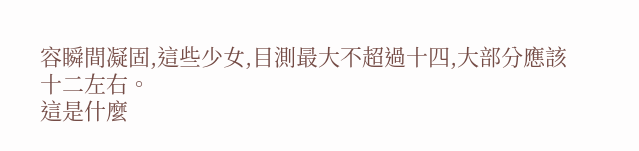容瞬間凝固,這些少女,目測最大不超過十四,大部分應該十二左右。
這是什麼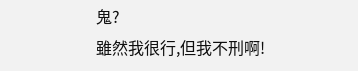鬼?
雖然我很行,但我不刑啊!